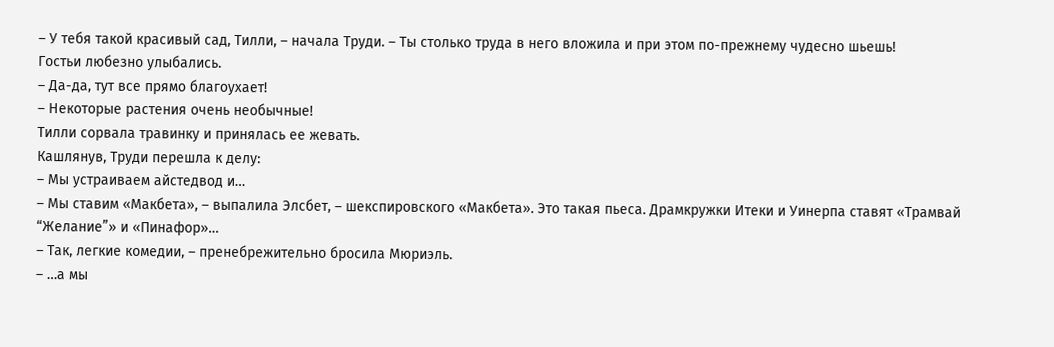– У тебя такой красивый сад, Тилли, – начала Труди. – Ты столько труда в него вложила и при этом по-прежнему чудесно шьешь!
Гостьи любезно улыбались.
– Да-да, тут все прямо благоухает!
– Некоторые растения очень необычные!
Тилли сорвала травинку и принялась ее жевать.
Кашлянув, Труди перешла к делу:
– Мы устраиваем айстедвод и…
– Мы ставим «Макбета», – выпалила Элсбет, – шекспировского «Макбета». Это такая пьеса. Драмкружки Итеки и Уинерпа ставят «Трамвай “Желание”» и «Пинафор»…
– Так, легкие комедии, – пренебрежительно бросила Мюриэль.
– …а мы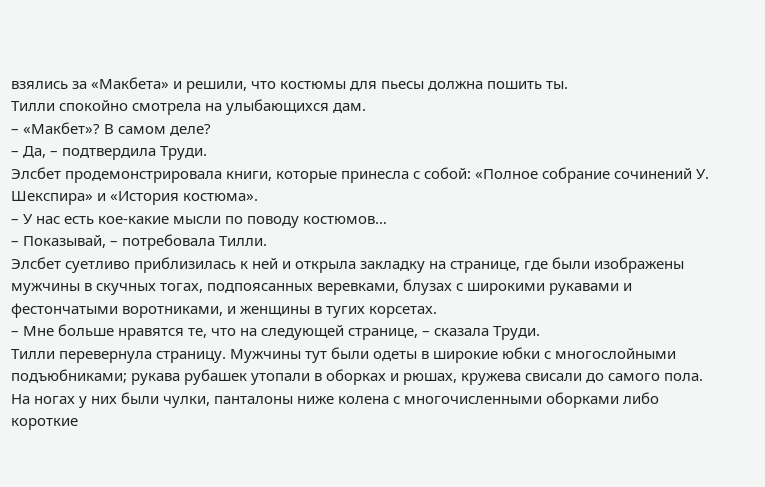взялись за «Макбета» и решили, что костюмы для пьесы должна пошить ты.
Тилли спокойно смотрела на улыбающихся дам.
– «Макбет»? В самом деле?
– Да, – подтвердила Труди.
Элсбет продемонстрировала книги, которые принесла с собой: «Полное собрание сочинений У. Шекспира» и «История костюма».
– У нас есть кое-какие мысли по поводу костюмов…
– Показывай, – потребовала Тилли.
Элсбет суетливо приблизилась к ней и открыла закладку на странице, где были изображены мужчины в скучных тогах, подпоясанных веревками, блузах с широкими рукавами и фестончатыми воротниками, и женщины в тугих корсетах.
– Мне больше нравятся те, что на следующей странице, – сказала Труди.
Тилли перевернула страницу. Мужчины тут были одеты в широкие юбки с многослойными подъюбниками; рукава рубашек утопали в оборках и рюшах, кружева свисали до самого пола. На ногах у них были чулки, панталоны ниже колена с многочисленными оборками либо короткие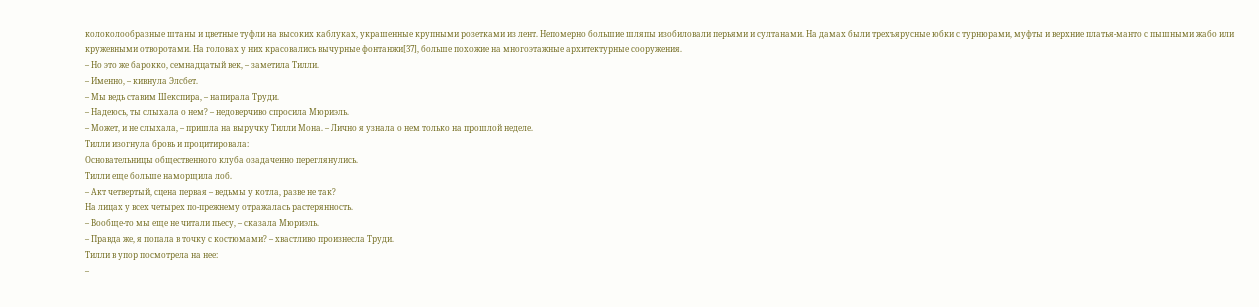колоколообразные штаны и цветные туфли на высоких каблуках, украшенные крупными розетками из лент. Непомерно большие шляпы изобиловали перьями и султанами. На дамах были трехъярусные юбки с турнюрами, муфты и верхние платья-манто с пышными жабо или кружевными отворотами. На головах у них красовались вычурные фонтанжи[37], больше похожие на многоэтажные архитектурные сооружения.
– Но это же барокко, семнадцатый век, – заметила Тилли.
– Именно, – кивнула Элсбет.
– Мы ведь ставим Шекспира, – напирала Труди.
– Надеюсь, ты слыхала о нем? – недоверчиво спросила Мюриэль.
– Может, и не слыхала, – пришла на выручку Тилли Мона. – Лично я узнала о нем только на прошлой неделе.
Тилли изогнула бровь и процитировала:
Основательницы общественного клуба озадаченно переглянулись.
Тилли еще больше наморщила лоб.
– Акт четвертый, сцена первая – ведьмы у котла, разве не так?
На лицах у всех четырех по-прежнему отражалась растерянность.
– Вообще-то мы еще не читали пьесу, – сказала Мюриэль.
– Правда же, я попала в точку с костюмами? – хвастливо произнесла Труди.
Тилли в упор посмотрела на нее:
–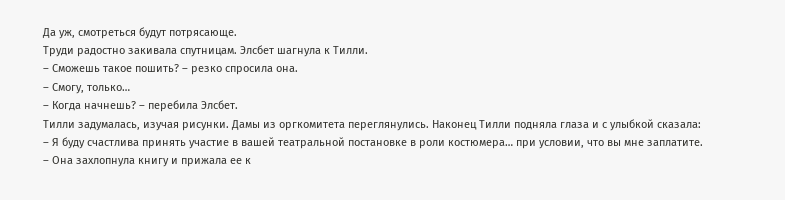Да уж, смотреться будут потрясающе.
Труди радостно закивала спутницам. Элсбет шагнула к Тилли.
– Сможешь такое пошить? – резко спросила она.
– Смогу, только…
– Когда начнешь? – перебила Элсбет.
Тилли задумалась, изучая рисунки. Дамы из оргкомитета переглянулись. Наконец Тилли подняла глаза и с улыбкой сказала:
– Я буду счастлива принять участие в вашей театральной постановке в роли костюмера… при условии, что вы мне заплатите. – Она захлопнула книгу и прижала ее к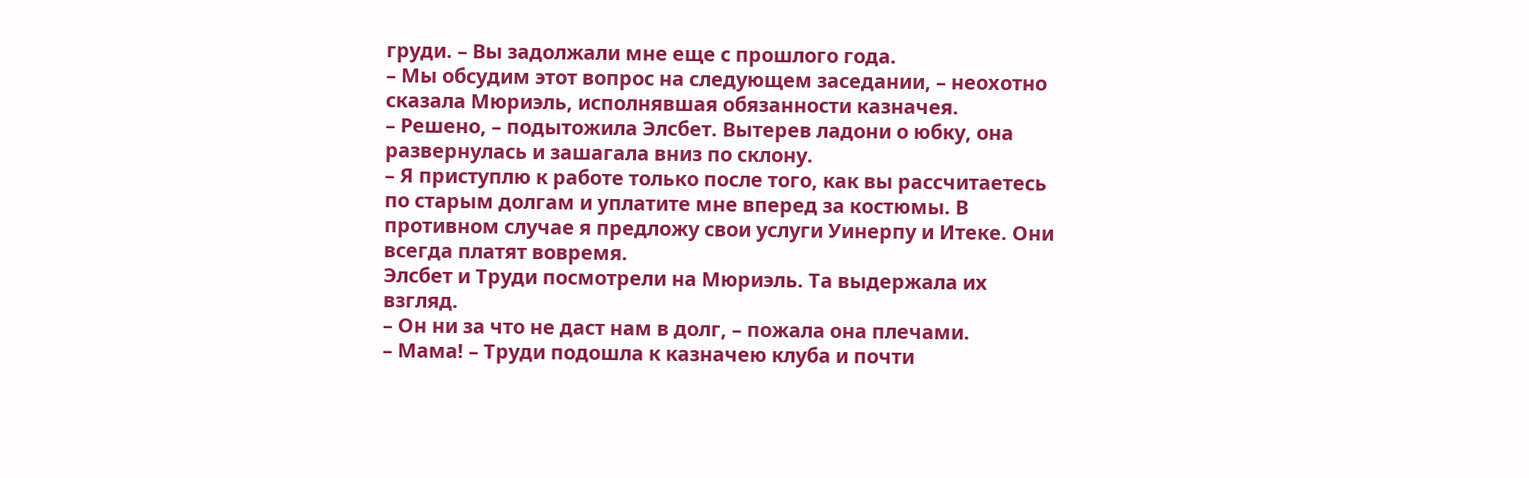груди. – Вы задолжали мне еще с прошлого года.
– Мы обсудим этот вопрос на следующем заседании, – неохотно сказала Мюриэль, исполнявшая обязанности казначея.
– Решено, – подытожила Элсбет. Вытерев ладони о юбку, она развернулась и зашагала вниз по склону.
– Я приступлю к работе только после того, как вы рассчитаетесь по старым долгам и уплатите мне вперед за костюмы. В противном случае я предложу свои услуги Уинерпу и Итеке. Они всегда платят вовремя.
Элсбет и Труди посмотрели на Мюриэль. Та выдержала их взгляд.
– Он ни за что не даст нам в долг, – пожала она плечами.
– Мама! – Труди подошла к казначею клуба и почти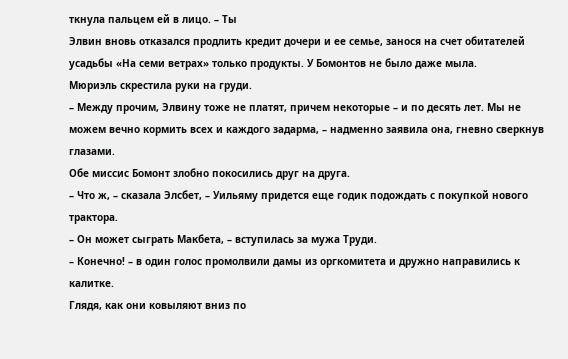ткнула пальцем ей в лицо. – Ты
Элвин вновь отказался продлить кредит дочери и ее семье, занося на счет обитателей усадьбы «На семи ветрах» только продукты. У Бомонтов не было даже мыла.
Мюриэль скрестила руки на груди.
– Между прочим, Элвину тоже не платят, причем некоторые – и по десять лет. Мы не можем вечно кормить всех и каждого задарма, – надменно заявила она, гневно сверкнув глазами.
Обе миссис Бомонт злобно покосились друг на друга.
– Что ж, – сказала Элсбет, – Уильяму придется еще годик подождать с покупкой нового трактора.
– Он может сыграть Макбета, – вступилась за мужа Труди.
– Конечно! – в один голос промолвили дамы из оргкомитета и дружно направились к калитке.
Глядя, как они ковыляют вниз по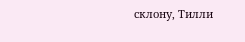склону, Тилли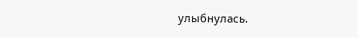улыбнулась.